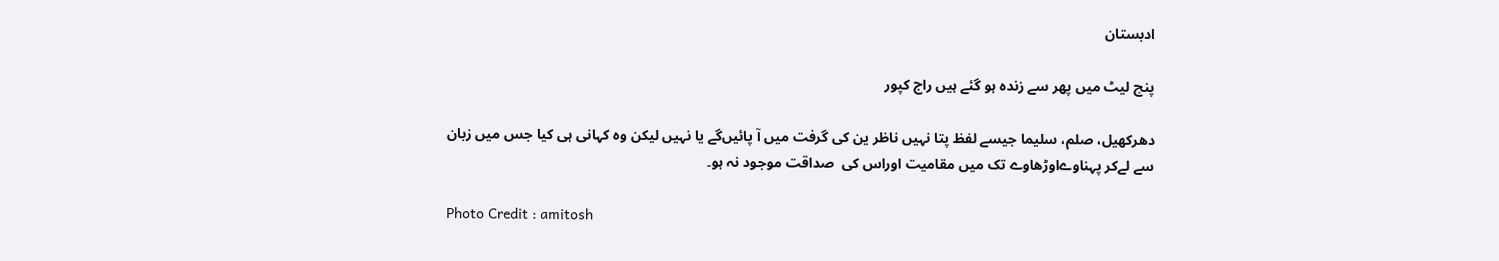ادبستان

پنچ لیٹ میں پھر سے زندہ ہو گئے ہیں راج کپور

دھرکھیل، صلم، سلیما جیسے لفظ پتا نہیں ناظر ین کی گرفت میں آ پائیں‌گے یا نہیں لیکن وہ کہانی ہی کیا جس میں زبان سے لےکر پہناوےاوڑھاوے تک میں مقامیت اوراس کی  صداقت موجود نہ ہو۔

Photo Credit : amitosh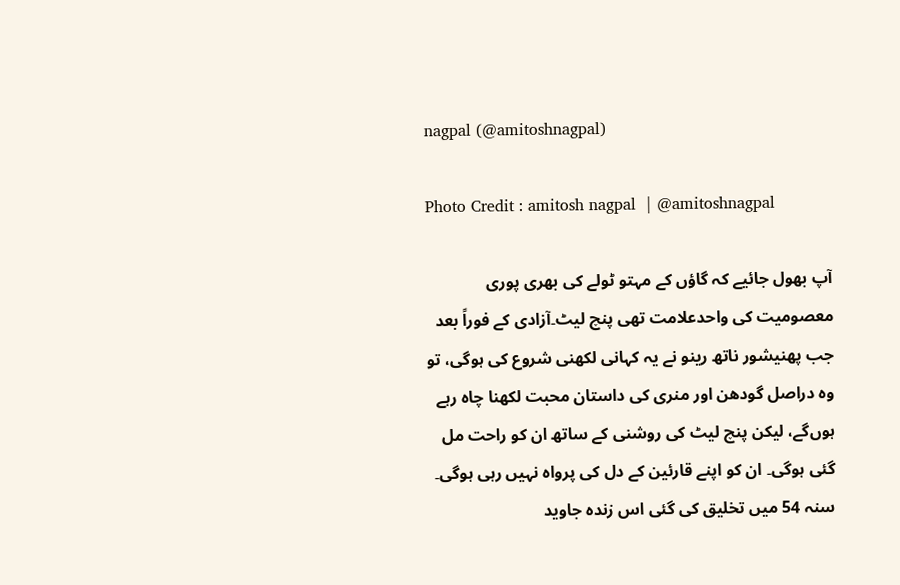nagpal (@amitoshnagpal)

Photo Credit : amitosh nagpal  | @amitoshnagpal

آپ بھول جائیے کہ گاؤں کے مہتو ٹولے کی بھری پوری معصومیت کی واحدعلامت تھی پنچ لیٹ۔آزادی کے فوراً بعد جب پھنیشور ناتھ رینو نے یہ کہانی لکھنی شروع کی ہوگی، تو وہ دراصل گودھن اور منری کی داستان محبت لکھنا چاہ رہے ہوں‌گے، لیکن پنچ لیٹ کی روشنی کے ساتھ ان کو راحت مل گئی ہوگی۔ ان کو اپنے قارئین کے دل کی پرواہ نہیں رہی ہوگی۔ سنہ 54 میں تخلیق کی گئی اس زندہ جاوید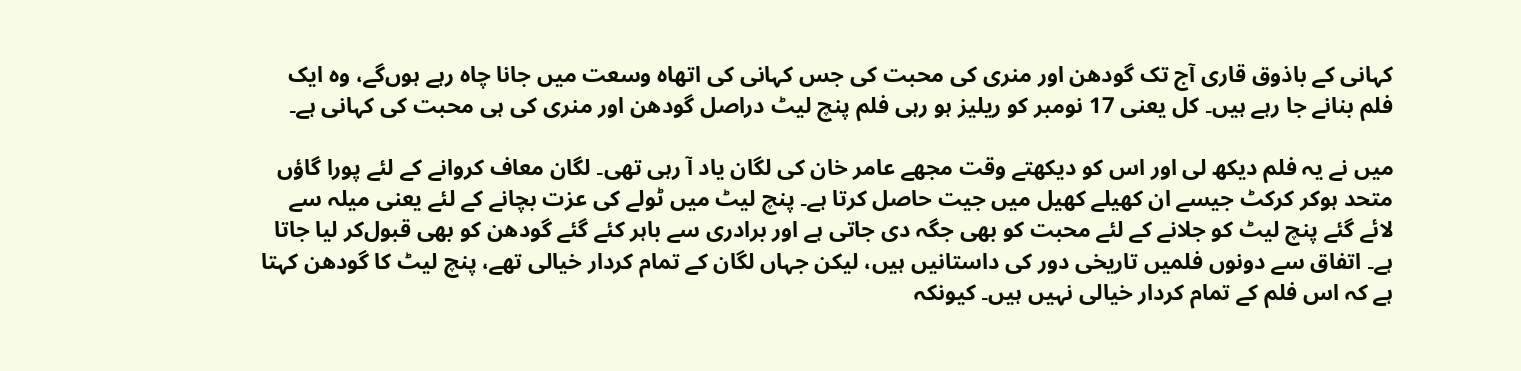کہانی کے باذوق قاری آج تک گودھن اور منری کی محبت کی جس کہانی کی اتھاہ وسعت میں جانا چاہ رہے ہوں‌گے، وہ ایک  فلم بنانے جا رہے ہیں۔ کل یعنی 17 نومبر کو ریلیز ہو رہی فلم پنچ لیٹ دراصل گودھن اور منری کی ہی محبت کی کہانی ہے۔

میں نے یہ فلم دیکھ لی اور اس کو دیکھتے وقت مجھے عامر خان کی لگان یاد آ رہی تھی۔ لگان معاف کروانے کے لئے پورا گاؤں متحد ہوکر کرکٹ جیسے ان کھیلے کھیل میں جیت حاصل کرتا ہے۔ پنچ لیٹ میں ٹولے کی عزت بچانے کے لئے یعنی میلہ سے لائے گئے پنچ لیٹ کو جلانے کے لئے محبت کو بھی جگہ دی جاتی ہے اور برادری سے باہر کئے گئے گودھن کو بھی قبول‌کر لیا جاتا ہے۔ اتفاق سے دونوں فلمیں تاریخی دور کی داستانیں ہیں، لیکن جہاں لگان کے تمام کردار خیالی تھے، پنچ لیٹ کا گودھن کہتا ہے کہ اس فلم کے تمام کردار خیالی نہیں ہیں۔ کیونکہ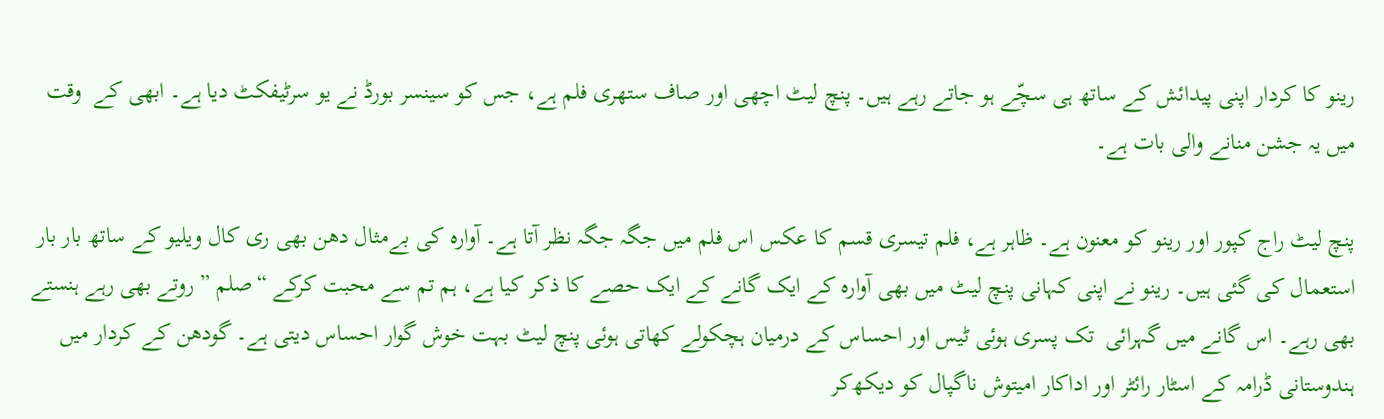رینو کا کردار اپنی پیدائش کے ساتھ ہی سچّے ہو جاتے رہے ہیں۔ پنچ لیٹ اچھی اور صاف ستھری فلم ہے، جس کو سینسر بورڈ نے یو سرٹیفکٹ دیا ہے۔ ابھی کے  وقت میں یہ جشن منانے والی بات ہے۔

پنچ لیٹ راج کپور اور رینو کو معنون ہے۔ ظاہر ہے، فلم تیسری قسم کا عکس اس فلم میں جگہ جگہ نظر آتا ہے۔ آوارہ کی بےمثال دھن بھی ری کال ویلیو کے ساتھ بار بار استعمال کی گئی ہیں۔ رینو نے اپنی کہانی پنچ لیٹ میں بھی آوارہ کے ایک گانے کے ایک حصے کا ذکر کیا ہے، ہم تم سے محبت کرکے “صلم ” روتے بھی رہے ہنستے بھی رہے۔ اس گانے میں گہرائی  تک پسری ہوئی ٹیس اور احساس کے درمیان ہچکولے کھاتی ہوئی پنچ لیٹ بہت خوش گوار احساس دیتی ہے۔ گودھن کے کردار میں ہندوستانی ڈرامہ کے اسٹار رائٹر اور اداکار امیتوش ناگپال کو دیکھ‌کر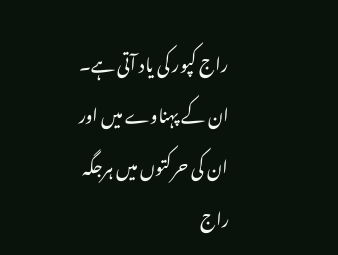راج کپور کی یاد آتی ہے۔ ان کے پہناوے میں اور ان کی حرکتوں میں ہرجگہ راج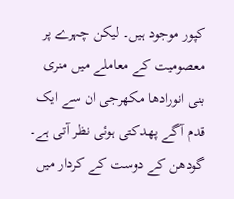کپور موجود ہیں۔ لیکن چہرے پر معصومیت کے معاملے میں منری بنی انورادھا مکھرجی ان سے ایک قدم آگے پھدکتی ہوئی نظر آتی ہے۔ گودھن کے دوست کے کردار میں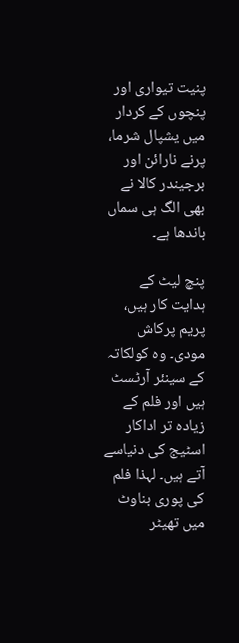پنیت تیواری اور پنچوں کے کردار میں یشپال شرما، پرنے نارائن اور برجیندر کالا نے بھی الگ ہی سماں باندھا ہے۔

پنچ لیٹ کے ہدایت کار ہیں، پریم پرکاش مودی۔ وہ کولکاتہ کے سینئر آرٹسٹ ہیں اور فلم کے زیادہ تر اداکار اسٹیج کی دنیاسے آتے ہیں۔ لہذا فلم کی پوری بناوٹ میں تھیٹر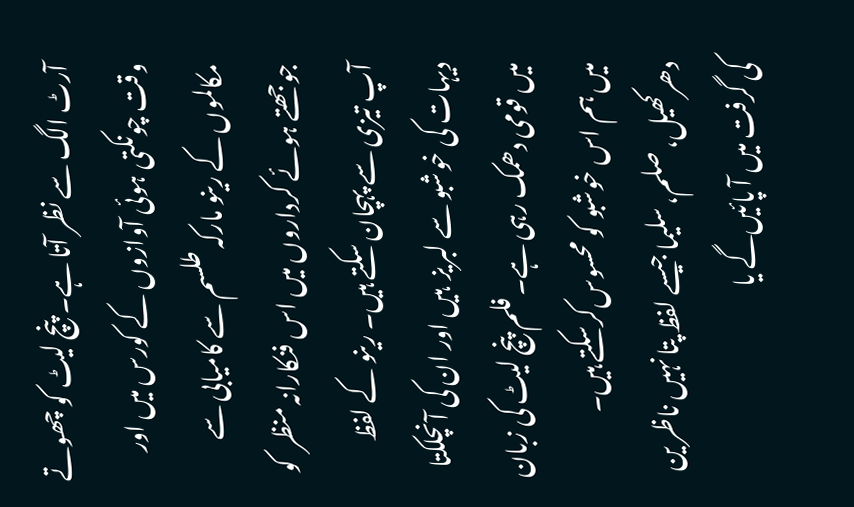آرٹ الگ سے نظر آتا ہے۔ پنچ لیٹ کو چھوتے وقت چونکتی ہوئی آوازوں کے کورس میں اور مکالموں کے رینو مارکہ طلسم سے کامیابی سے جوجھتے ہوئے کرداروں میں اس فنکارانہ منظر  کو آپ تیزی سے پہچان سکتے ہیں۔ رینو کے لفظ دیہات کی خوشبو سے لبریز  ہیں اور ان کی آنچلکتا میں قومی دھمک رہی ہے۔ فلم پنچ لیٹ کی زبان میں ہم اس خوشبو کو محسوس‌کرسکتے ہیں۔ دھرکھیل، صلم، سلیما جیسے لفظ پتا نہیں ناظر ین کی گرفت میں آ پائیں‌گے یا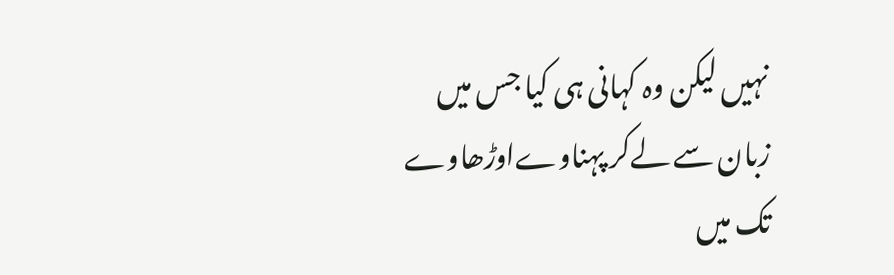نہیں لیکن وہ کہانی ہی کیا جس میں زبان سے لےکر پہناوےاوڑھاوے تک میں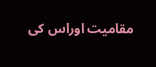مقامیت اوراس کی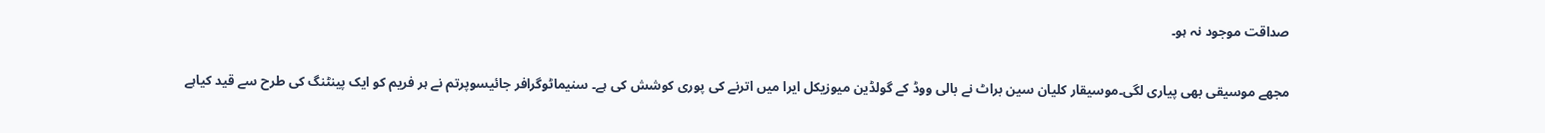صداقت موجود نہ ہو۔

مجھے موسیقی بھی پیاری لگی۔موسیقار کلیان سین براٹ نے بالی ووڈ کے گولڈین میوزیکل ایرا میں اترنے کی پوری کوشش کی ہے۔ سنیماٹوگرافر جائیسوپرتم نے ہر فریم کو ایک پینٹنگ کی طرح سے قید کیاہے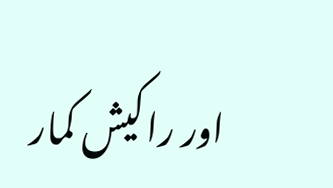اور راکیش کمار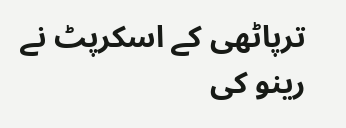ترپاٹھی کے اسکرپٹ نے رینو کی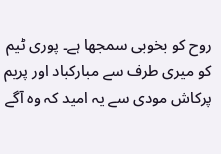روح کو بخوبی سمجھا ہے۔ پوری ٹیم کو میری طرف سے مبارکباد اور پریم پرکاش مودی سے یہ امید کہ وہ آگے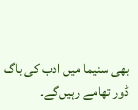بھی سنیما میں ادب کی باگ ڈور تھامے رہیں‌گے۔